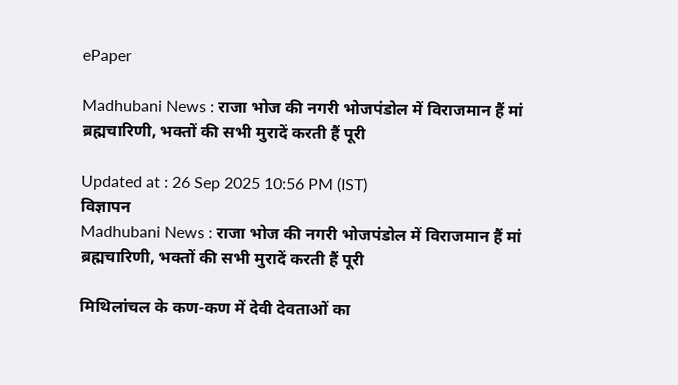ePaper

Madhubani News : राजा भोज की नगरी भोजपंडोल में विराजमान हैं मां ब्रह्मचारिणी, भक्तों की सभी मुरादें करती हैं पूरी

Updated at : 26 Sep 2025 10:56 PM (IST)
विज्ञापन
Madhubani News : राजा भोज की नगरी भोजपंडोल में विराजमान हैं मां ब्रह्मचारिणी, भक्तों की सभी मुरादें करती हैं पूरी

मिथिलांचल के कण-कण में देवी देवताओं का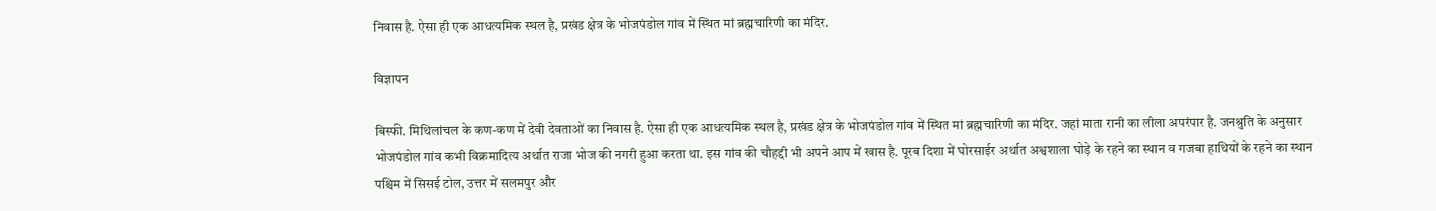निवास है. ऐसा ही एक आधत्यमिक स्थल है, प्रखंड क्षेत्र के भोजपंडोल गांव में स्थित मां ब्रह्मचारिणी का मंदिर.

विज्ञापन

बिस्फी. मिथिलांचल के कण-कण में देवी देवताओं का निवास है. ऐसा ही एक आधत्यमिक स्थल है, प्रखंड क्षेत्र के भोजपंडोल गांव में स्थित मां ब्रह्मचारिणी का मंदिर. जहां माता रानी का लीला अपरंपार है. जनश्रुति के अनुसार भोजपंडोल गांव कभी विक्रमादित्य अर्थात राजा भोज की नगरी हुआ करता था. इस गांव की चौहद्दी भी अपने आप में खास है. पूरब दिशा में घोरसाईर अर्थात अश्वशाला घोड़े के रहने का स्थान व गजबा हाथियों के रहने का स्थान पश्चिम में सिसई टोल, उत्तर में सलमपुर और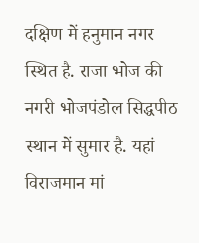दक्षिण में हनुमान नगर स्थित है. राजा भोज की नगरी भोजपंडोल सिद्धपीठ स्थान में सुमार है. यहां विराजमान मां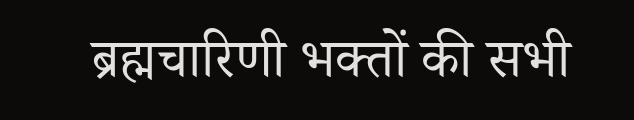ब्रह्मचारिणी भक्तों की सभी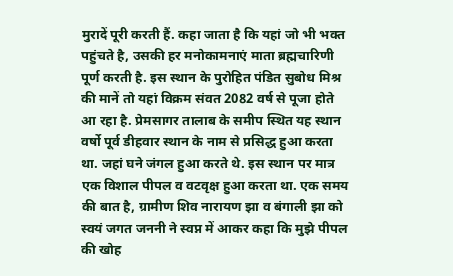मुरादें पूरी करती हैं. कहा जाता है कि यहां जो भी भक्त पहुंचते है, उसकी हर मनोकामनाएं माता ब्रह्मचारिणी पूर्ण करती है. इस स्थान के पुरोहित पंडित सुबोध मिश्र की मानें तो यहां विक्रम संवत 2082 वर्ष से पूजा होते आ रहा है. प्रेमसागर तालाब के समीप स्थित यह स्थान वर्षो पूर्व डीहवार स्थान के नाम से प्रसिद्ध हुआ करता था. जहां घने जंगल हुआ करते थे. इस स्थान पर मात्र एक विशाल पीपल व वटवृक्ष हुआ करता था. एक समय की बात है, ग्रामीण शिव नारायण झा व बंगाली झा को स्वयं जगत जननी ने स्वप्न में आकर कहा कि मुझे पीपल की खोह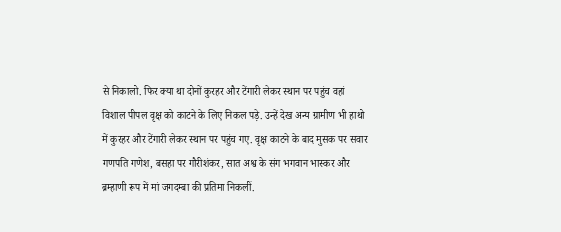से निकालो. फिर क्या था दोनों कुरहर और टेंगारी लेकर स्थान पर पहुंच वहां विशाल पीपल वृक्ष को काटने के लिए निकल पड़े. उन्हें देख अन्य ग्रामीण भी हाथो में कुरहर और टेंगारी लेकर स्थान पर पहुंच गए. वृक्ष काटने के बाद मुसक पर सवार गणपति गणेश, बसहा पर गौरीशंकर, सात अश्व के संग भगवान भास्कर और ब्रम्हाणी रूप में मां जगदम्बा की प्रतिमा निकलीं.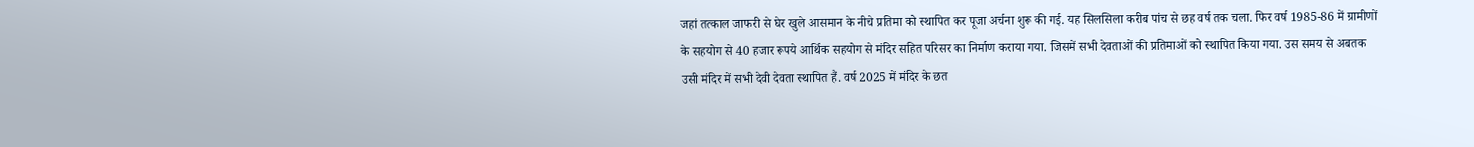जहां तत्काल जाफरी से घेर खुले आसमान के नीचे प्रतिमा को स्थापित कर पूजा अर्चना शुरू की गई. यह सिलसिला करीब पांच से छह वर्ष तक चला. फिर वर्ष 1985-86 में ग्रामीणों के सहयोग से 40 हजार रूपये आर्थिक सहयोग से मंदिर सहित परिसर का निर्माण कराया गया. जिसमें सभी देवताओं की प्रतिमाओं को स्थापित किया गया. उस समय से अबतक उसी मंदिर में सभी देवी देवता स्थापित हैं. वर्ष 2025 में मंदिर के छत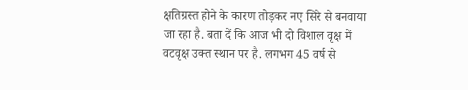क्षतिग्रस्त होने के कारण तोड़कर नए सिरे से बनवाया जा रहा है. बता दें कि आज भी दो विशाल वृक्ष में वटवृक्ष उक्त स्थान पर है. लगभग 45 वर्ष से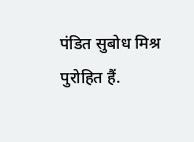पंडित सुबोध मिश्र पुरोहित हैं.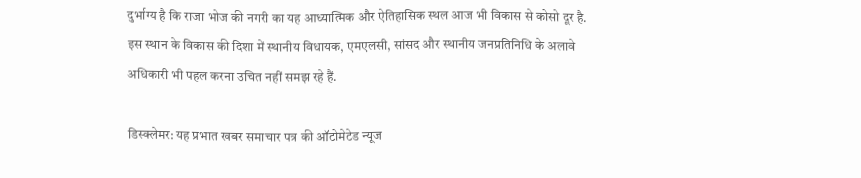दुर्भाग्य है कि राजा भोज की नगरी का यह आध्यात्मिक और ऐतिहासिक स्थल आज भी विकास से कोसो दूर है. इस स्थान के विकास की दिशा में स्थानीय विधायक, एमएलसी, सांसद और स्थानीय जनप्रतिनिधि के अलावे अधिकारी भी पहल करना उचित नहीं समझ रहे हैं.

डिस्क्लेमर: यह प्रभात खबर समाचार पत्र की ऑटोमेटेड न्यूज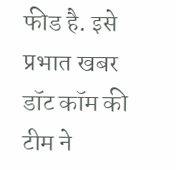फीड है. इसे प्रभात खबर डॉट कॉम की टीम ने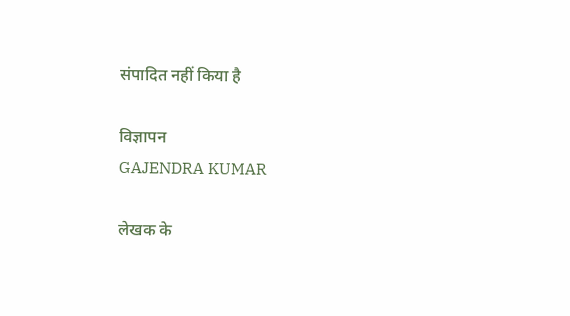संपादित नहीं किया है

विज्ञापन
GAJENDRA KUMAR

लेखक के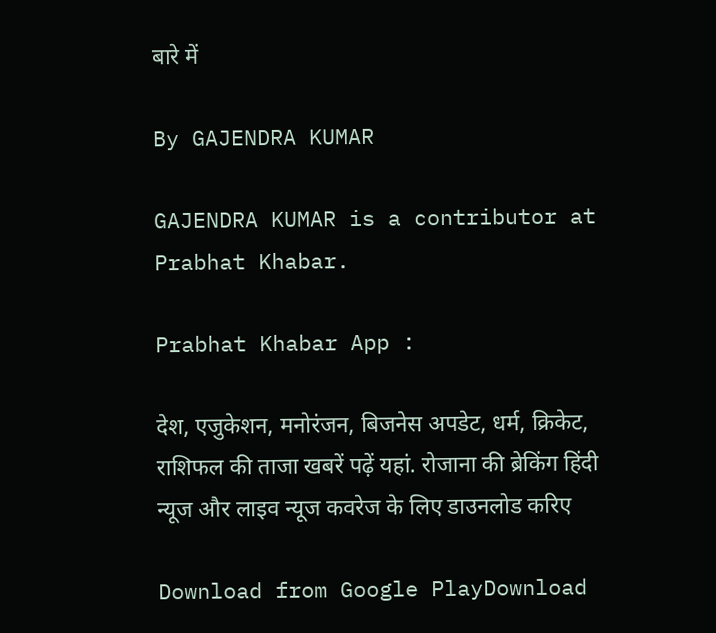बारे में

By GAJENDRA KUMAR

GAJENDRA KUMAR is a contributor at Prabhat Khabar.

Prabhat Khabar App :

देश, एजुकेशन, मनोरंजन, बिजनेस अपडेट, धर्म, क्रिकेट, राशिफल की ताजा खबरें पढ़ें यहां. रोजाना की ब्रेकिंग हिंदी न्यूज और लाइव न्यूज कवरेज के लिए डाउनलोड करिए

Download from Google PlayDownload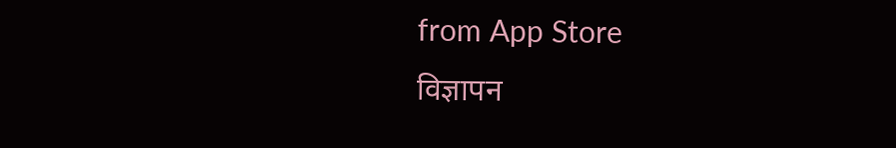from App Store
विज्ञापन